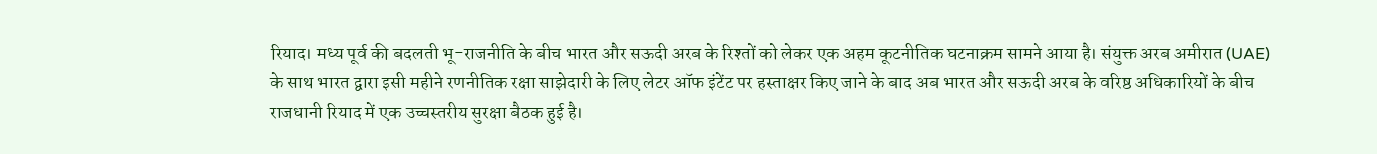रियाद। मध्य पूर्व की बदलती भू-राजनीति के बीच भारत और सऊदी अरब के रिश्तों को लेकर एक अहम कूटनीतिक घटनाक्रम सामने आया है। संयुक्त अरब अमीरात (UAE) के साथ भारत द्वारा इसी महीने रणनीतिक रक्षा साझेदारी के लिए लेटर ऑफ इंटेंट पर हस्ताक्षर किए जाने के बाद अब भारत और सऊदी अरब के वरिष्ठ अधिकारियों के बीच राजधानी रियाद में एक उच्चस्तरीय सुरक्षा बैठक हुई है।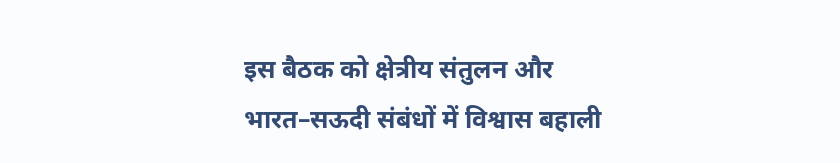इस बैठक को क्षेत्रीय संतुलन और भारत–सऊदी संबंधों में विश्वास बहाली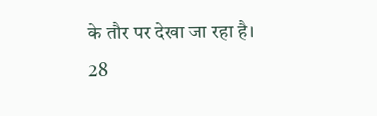के तौर पर देखा जा रहा है।
28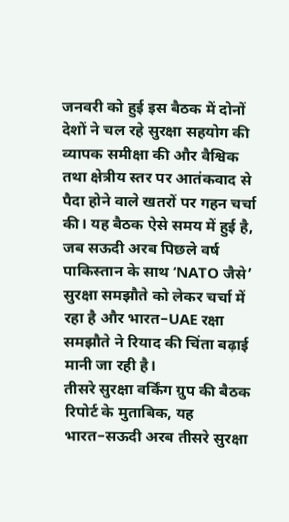जनवरी को हुई इस बैठक में दोनों देशों ने चल रहे सुरक्षा सहयोग की व्यापक समीक्षा की और वैश्विक तथा क्षेत्रीय स्तर पर आतंकवाद से पैदा होने वाले खतरों पर गहन चर्चा की। यह बैठक ऐसे समय में हुई है, जब सऊदी अरब पिछले वर्ष पाकिस्तान के साथ ‘NATO जैसे’ सुरक्षा समझौते को लेकर चर्चा में रहा है और भारत–UAE रक्षा समझौते ने रियाद की चिंता बढ़ाई मानी जा रही है।
तीसरे सुरक्षा वर्किंग ग्रुप की बैठक
रिपोर्ट के मुताबिक, यह भारत–सऊदी अरब तीसरे सुरक्षा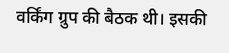वर्किंग ग्रुप की बैठक थी। इसकी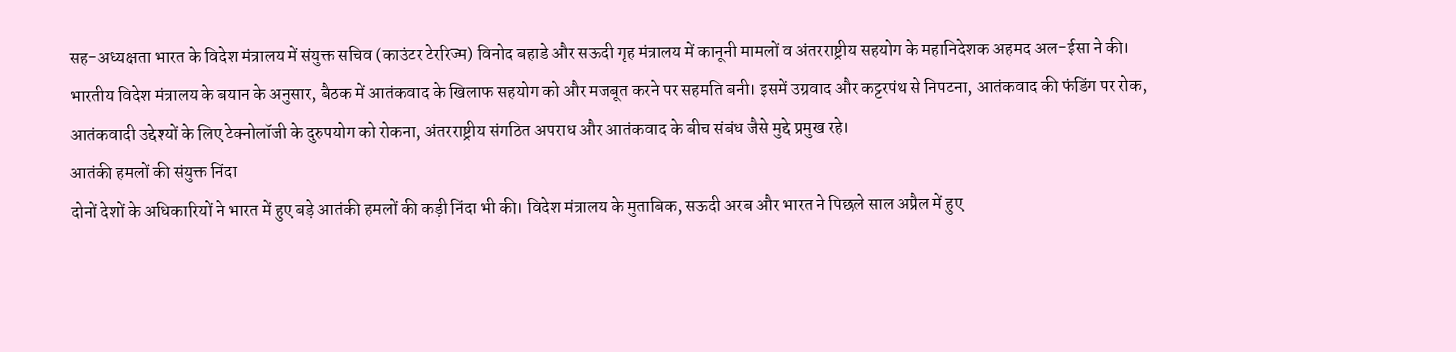सह-अध्यक्षता भारत के विदेश मंत्रालय में संयुक्त सचिव (काउंटर टेररिज्म) विनोद बहाडे और सऊदी गृह मंत्रालय में कानूनी मामलों व अंतरराष्ट्रीय सहयोग के महानिदेशक अहमद अल-ईसा ने की।
भारतीय विदेश मंत्रालय के बयान के अनुसार, बैठक में आतंकवाद के खिलाफ सहयोग को और मजबूत करने पर सहमति बनी। इसमें उग्रवाद और कट्टरपंथ से निपटना, आतंकवाद की फंडिंग पर रोक, आतंकवादी उद्देश्यों के लिए टेक्नोलॉजी के दुरुपयोग को रोकना, अंतरराष्ट्रीय संगठित अपराध और आतंकवाद के बीच संबंध जैसे मुद्दे प्रमुख रहे।
आतंकी हमलों की संयुक्त निंदा
दोनों देशों के अधिकारियों ने भारत में हुए बड़े आतंकी हमलों की कड़ी निंदा भी की। विदेश मंत्रालय के मुताबिक, सऊदी अरब और भारत ने पिछले साल अप्रैल में हुए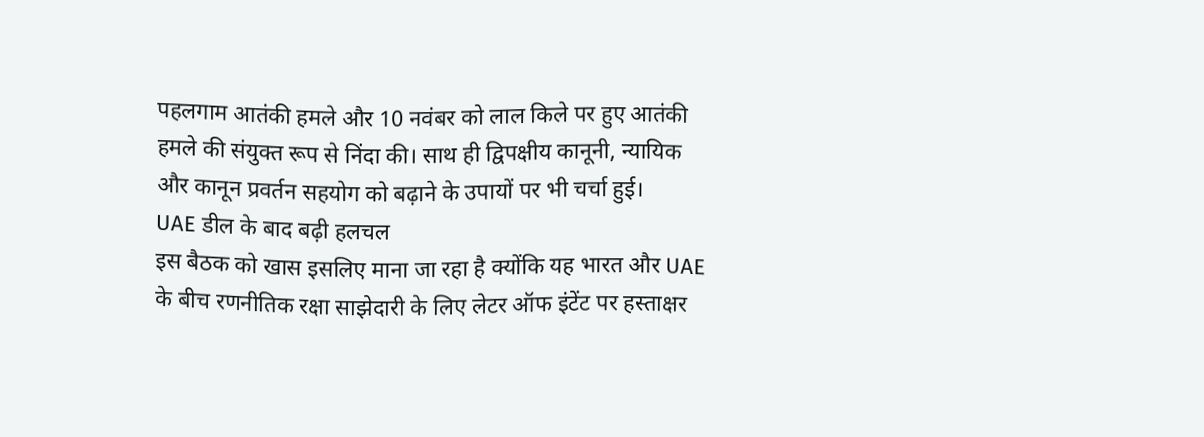पहलगाम आतंकी हमले और 10 नवंबर को लाल किले पर हुए आतंकी हमले की संयुक्त रूप से निंदा की। साथ ही द्विपक्षीय कानूनी, न्यायिक और कानून प्रवर्तन सहयोग को बढ़ाने के उपायों पर भी चर्चा हुई।
UAE डील के बाद बढ़ी हलचल
इस बैठक को खास इसलिए माना जा रहा है क्योंकि यह भारत और UAE के बीच रणनीतिक रक्षा साझेदारी के लिए लेटर ऑफ इंटेंट पर हस्ताक्षर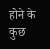होने के कुछ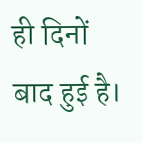ही दिनों बाद हुई है।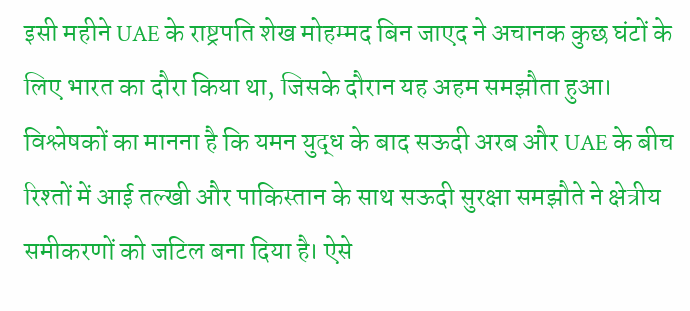इसी महीने UAE के राष्ट्रपति शेख मोहम्मद बिन जाएद ने अचानक कुछ घंटों के लिए भारत का दौरा किया था, जिसके दौरान यह अहम समझौता हुआ।
विश्लेषकों का मानना है कि यमन युद्ध के बाद सऊदी अरब और UAE के बीच रिश्तों में आई तल्खी और पाकिस्तान के साथ सऊदी सुरक्षा समझौते ने क्षेत्रीय समीकरणों को जटिल बना दिया है। ऐसे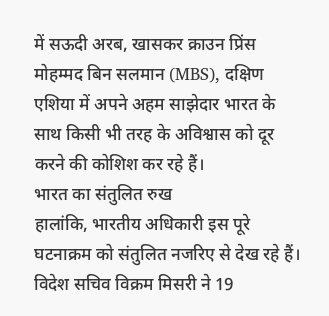में सऊदी अरब, खासकर क्राउन प्रिंस मोहम्मद बिन सलमान (MBS), दक्षिण एशिया में अपने अहम साझेदार भारत के साथ किसी भी तरह के अविश्वास को दूर करने की कोशिश कर रहे हैं।
भारत का संतुलित रुख
हालांकि, भारतीय अधिकारी इस पूरे घटनाक्रम को संतुलित नजरिए से देख रहे हैं। विदेश सचिव विक्रम मिसरी ने 19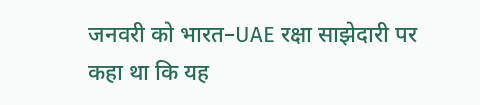जनवरी को भारत–UAE रक्षा साझेदारी पर कहा था कि यह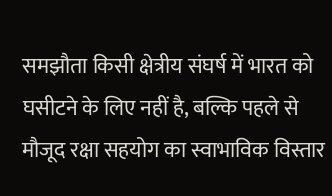समझौता किसी क्षेत्रीय संघर्ष में भारत को घसीटने के लिए नहीं है, बल्कि पहले से मौजूद रक्षा सहयोग का स्वाभाविक विस्तार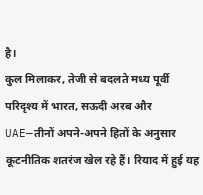है।
कुल मिलाकर, तेजी से बदलते मध्य पूर्वी परिदृश्य में भारत, सऊदी अरब और UAE—तीनों अपने-अपने हितों के अनुसार कूटनीतिक शतरंज खेल रहे हैं। रियाद में हुई यह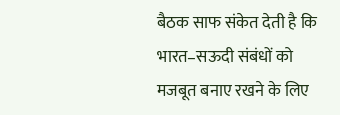बैठक साफ संकेत देती है कि भारत–सऊदी संबंधों को मजबूत बनाए रखने के लिए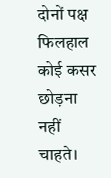दोनों पक्ष फिलहाल कोई कसर छोड़ना नहीं चाहते।